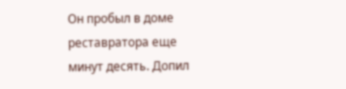Он пробыл в доме реставратора еще минут десять. Допил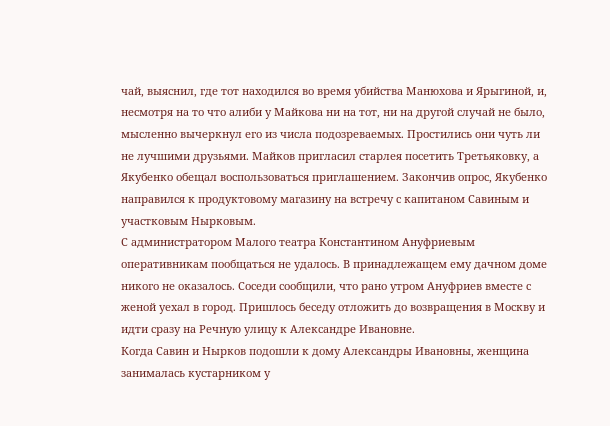чай, выяснил, где тот находился во время убийства Манюхова и Ярыгиной, и, несмотря на то что алиби у Майкова ни на тот, ни на другой случай не было, мысленно вычеркнул его из числа подозреваемых. Простились они чуть ли не лучшими друзьями. Майков пригласил старлея посетить Третьяковку, а Якубенко обещал воспользоваться приглашением. Закончив опрос, Якубенко направился к продуктовому магазину на встречу с капитаном Савиным и участковым Нырковым.
С администратором Малого театра Константином Ануфриевым оперативникам пообщаться не удалось. В принадлежащем ему дачном доме никого не оказалось. Соседи сообщили, что рано утром Ануфриев вместе с женой уехал в город. Пришлось беседу отложить до возвращения в Москву и идти сразу на Речную улицу к Александре Ивановне.
Когда Савин и Нырков подошли к дому Александры Ивановны, женщина занималась кустарником у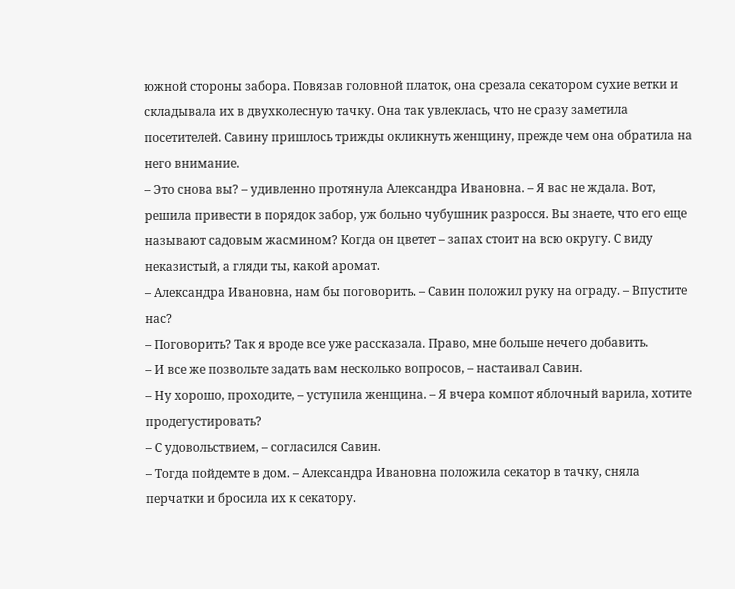южной стороны забора. Повязав головной платок, она срезала секатором сухие ветки и складывала их в двухколесную тачку. Она так увлеклась, что не сразу заметила посетителей. Савину пришлось трижды окликнуть женщину, прежде чем она обратила на него внимание.
– Это снова вы? – удивленно протянула Александра Ивановна. – Я вас не ждала. Вот, решила привести в порядок забор, уж больно чубушник разросся. Вы знаете, что его еще называют садовым жасмином? Когда он цветет – запах стоит на всю округу. С виду неказистый, а гляди ты, какой аромат.
– Александра Ивановна, нам бы поговорить. – Савин положил руку на ограду. – Впустите нас?
– Поговорить? Так я вроде все уже рассказала. Право, мне больше нечего добавить.
– И все же позвольте задать вам несколько вопросов, – настаивал Савин.
– Ну хорошо, проходите, – уступила женщина. – Я вчера компот яблочный варила, хотите продегустировать?
– С удовольствием, – согласился Савин.
– Тогда пойдемте в дом. – Александра Ивановна положила секатор в тачку, сняла перчатки и бросила их к секатору.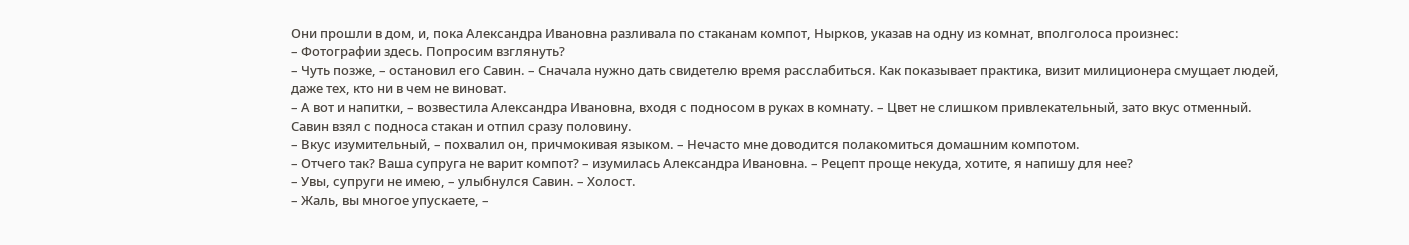Они прошли в дом, и, пока Александра Ивановна разливала по стаканам компот, Нырков, указав на одну из комнат, вполголоса произнес:
– Фотографии здесь. Попросим взглянуть?
– Чуть позже, – остановил его Савин. – Сначала нужно дать свидетелю время расслабиться. Как показывает практика, визит милиционера смущает людей, даже тех, кто ни в чем не виноват.
– А вот и напитки, – возвестила Александра Ивановна, входя с подносом в руках в комнату. – Цвет не слишком привлекательный, зато вкус отменный.
Савин взял с подноса стакан и отпил сразу половину.
– Вкус изумительный, – похвалил он, причмокивая языком. – Нечасто мне доводится полакомиться домашним компотом.
– Отчего так? Ваша супруга не варит компот? – изумилась Александра Ивановна. – Рецепт проще некуда, хотите, я напишу для нее?
– Увы, супруги не имею, – улыбнулся Савин. – Холост.
– Жаль, вы многое упускаете, –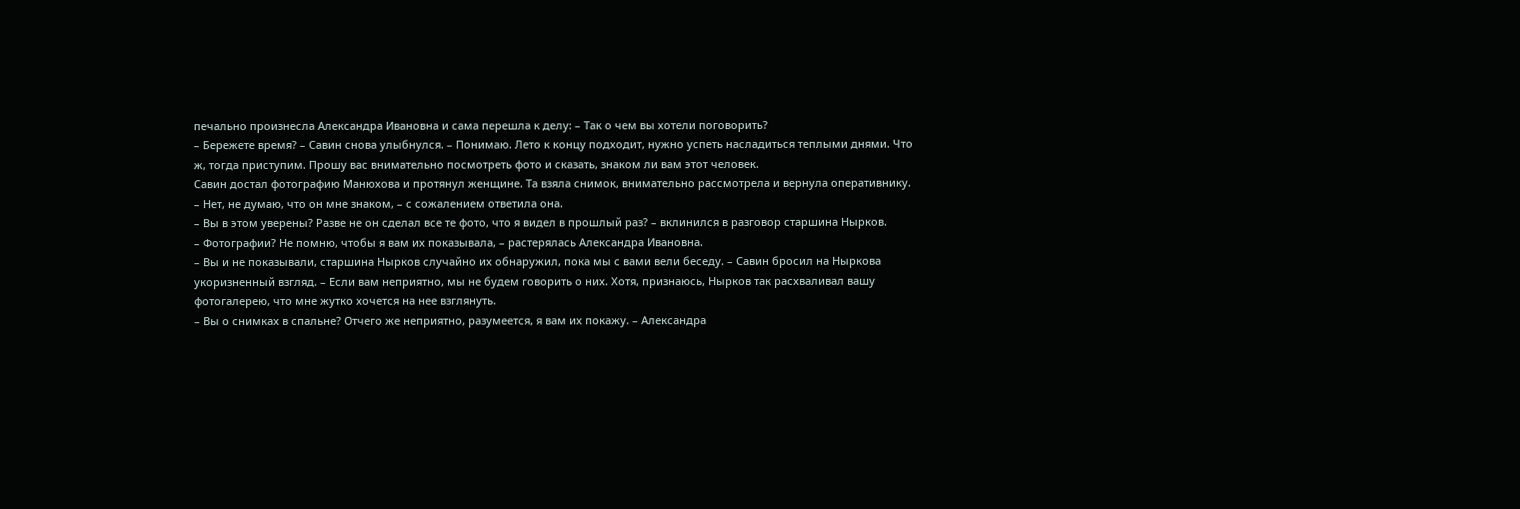печально произнесла Александра Ивановна и сама перешла к делу: – Так о чем вы хотели поговорить?
– Бережете время? – Савин снова улыбнулся. – Понимаю. Лето к концу подходит, нужно успеть насладиться теплыми днями. Что ж, тогда приступим. Прошу вас внимательно посмотреть фото и сказать, знаком ли вам этот человек.
Савин достал фотографию Манюхова и протянул женщине. Та взяла снимок, внимательно рассмотрела и вернула оперативнику.
– Нет, не думаю, что он мне знаком, – с сожалением ответила она.
– Вы в этом уверены? Разве не он сделал все те фото, что я видел в прошлый раз? – вклинился в разговор старшина Нырков.
– Фотографии? Не помню, чтобы я вам их показывала, – растерялась Александра Ивановна.
– Вы и не показывали, старшина Нырков случайно их обнаружил, пока мы с вами вели беседу. – Савин бросил на Ныркова укоризненный взгляд. – Если вам неприятно, мы не будем говорить о них. Хотя, признаюсь, Нырков так расхваливал вашу фотогалерею, что мне жутко хочется на нее взглянуть.
– Вы о снимках в спальне? Отчего же неприятно, разумеется, я вам их покажу. – Александра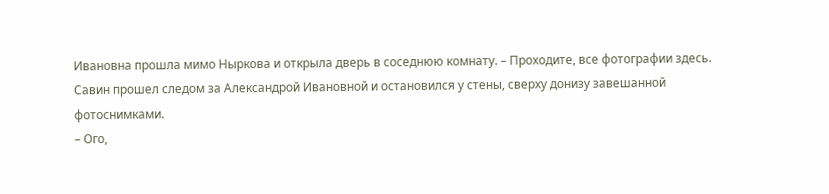Ивановна прошла мимо Ныркова и открыла дверь в соседнюю комнату. – Проходите, все фотографии здесь.
Савин прошел следом за Александрой Ивановной и остановился у стены, сверху донизу завешанной фотоснимками.
– Ого,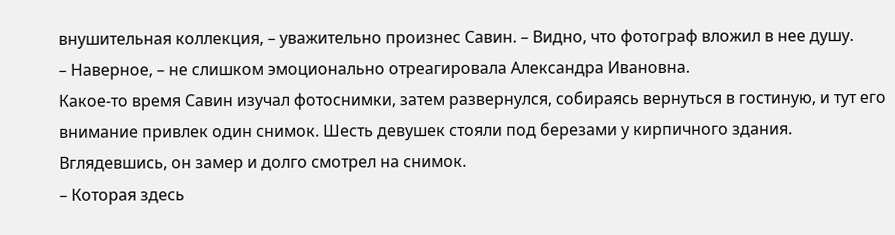внушительная коллекция, – уважительно произнес Савин. – Видно, что фотограф вложил в нее душу.
– Наверное, – не слишком эмоционально отреагировала Александра Ивановна.
Какое-то время Савин изучал фотоснимки, затем развернулся, собираясь вернуться в гостиную, и тут его внимание привлек один снимок. Шесть девушек стояли под березами у кирпичного здания. Вглядевшись, он замер и долго смотрел на снимок.
– Которая здесь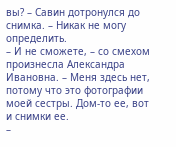вы? – Савин дотронулся до снимка. – Никак не могу определить.
– И не сможете, – со смехом произнесла Александра Ивановна. – Меня здесь нет, потому что это фотографии моей сестры. Дом-то ее, вот и снимки ее.
–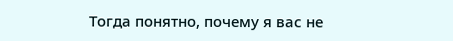Тогда понятно, почему я вас не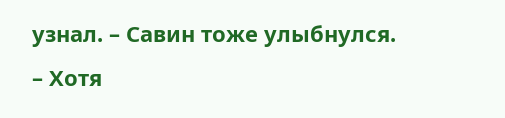узнал. – Савин тоже улыбнулся. – Хотя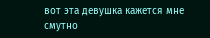вот эта девушка кажется мне смутно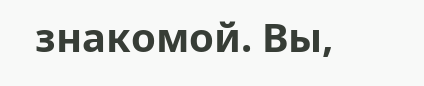знакомой. Вы,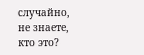случайно, не знаете, кто это?